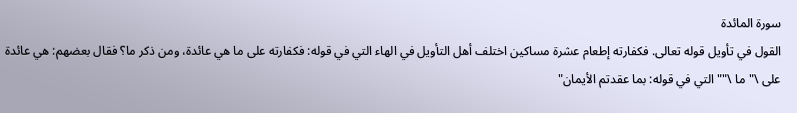سورة المائدة
القول في تأويل قوله تعالى. فكفارته إطعام عشرة مساكين اختلف أهل التأويل في الهاء التي في قوله: فكفارته على ما هي عائدة، ومن ذكر ما؟ فقال بعضهم: هي عائدة على \" ما \"" التي في قوله: بما عقدتم الأيمان"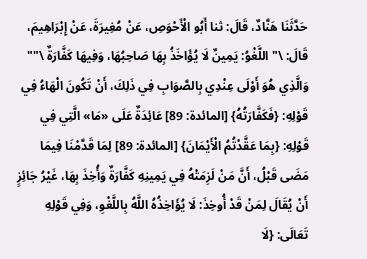حَدَّثَنَا هَنَّادٌ، قَالَ: ثنا أَبُو الْأَحْوَصِ، عَنْ مُغِيرَةَ، عَنْ إِبْرَاهِيمَ، قَالَ: \" اللَّغْوُ: يَمِينٌ لَا يُؤَاخَذُ بِهَا صَاحِبُهَا، وَفِيهَا كَفَّارَةٌ \"" وَالَّذِي هُوَ أَوْلَى عِنْدِي بِالصَّوَابِ فِي ذَلِكَ، أَنْ تَكُونَ الْهَاءُ فِي قَوْلِهِ: {فَكَفَّارَتُهُ} [المائدة: 89] عَائِدَةٌ عَلَى «مَا» الَّتِي فِي قَوْلِهِ: {بِمَا عَقَّدْتُمُ الْأَيْمَانَ} [المائدة: 89] لِمَا قَدَّمْنَا فِيمَا مَضَى قَبْلُ، أَنَّ مَنْ لَزِمَتْهُ فِي يَمِينِهِ كَفَّارَةٌ وَأُخِذَ بِهَا، غَيْرُ جَائِزٍ أَنْ يُقَالَ لِمَنْ قَدْ أُوخِذَ: لَا يُؤَاخِذُهُ اللَّهُ بِاللَّغْوِ، وَفِي قَوْلِهِ تَعَالَى: {لَا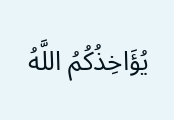يُؤَاخِذُكُمُ اللَّهُ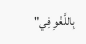بِاللَّغْوِ فِي"